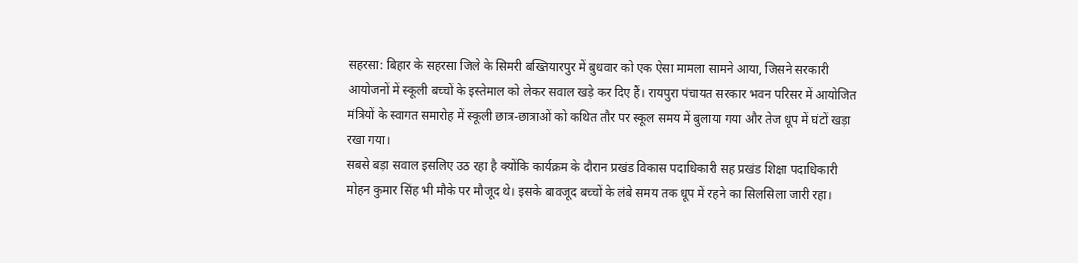सहरसा: बिहार के सहरसा जिले के सिमरी बख्तियारपुर में बुधवार को एक ऐसा मामला सामने आया, जिसने सरकारी आयोजनों में स्कूली बच्चों के इस्तेमाल को लेकर सवाल खड़े कर दिए हैं। रायपुरा पंचायत सरकार भवन परिसर में आयोजित मंत्रियों के स्वागत समारोह में स्कूली छात्र-छात्राओं को कथित तौर पर स्कूल समय में बुलाया गया और तेज धूप में घंटों खड़ा रखा गया।
सबसे बड़ा सवाल इसलिए उठ रहा है क्योंकि कार्यक्रम के दौरान प्रखंड विकास पदाधिकारी सह प्रखंड शिक्षा पदाधिकारी मोहन कुमार सिंह भी मौके पर मौजूद थे। इसके बावजूद बच्चों के लंबे समय तक धूप में रहने का सिलसिला जारी रहा।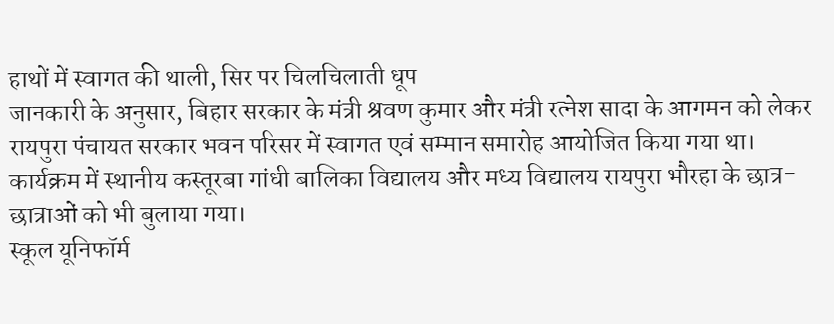हाथों में स्वागत की थाली, सिर पर चिलचिलाती धूप
जानकारी के अनुसार, बिहार सरकार के मंत्री श्रवण कुमार और मंत्री रत्नेश सादा के आगमन को लेकर रायपुरा पंचायत सरकार भवन परिसर में स्वागत एवं सम्मान समारोह आयोजित किया गया था। कार्यक्रम में स्थानीय कस्तूरबा गांधी बालिका विद्यालय और मध्य विद्यालय रायपुरा भौरहा के छात्र-छात्राओं को भी बुलाया गया।
स्कूल यूनिफॉर्म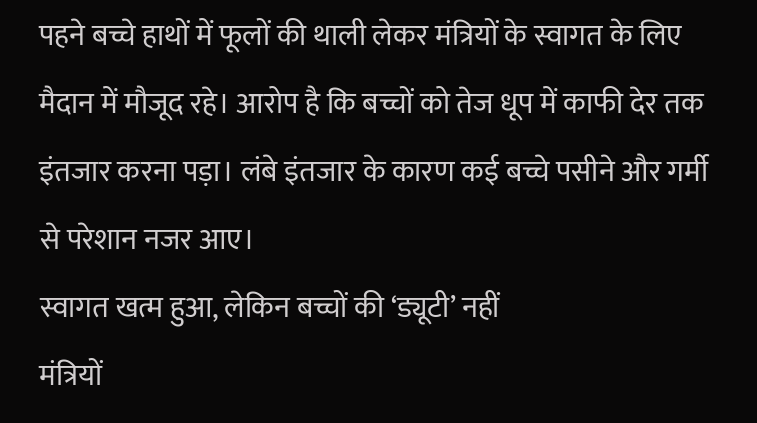पहने बच्चे हाथों में फूलों की थाली लेकर मंत्रियों के स्वागत के लिए मैदान में मौजूद रहे। आरोप है कि बच्चों को तेज धूप में काफी देर तक इंतजार करना पड़ा। लंबे इंतजार के कारण कई बच्चे पसीने और गर्मी से परेशान नजर आए।
स्वागत खत्म हुआ, लेकिन बच्चों की ‘ड्यूटी’ नहीं
मंत्रियों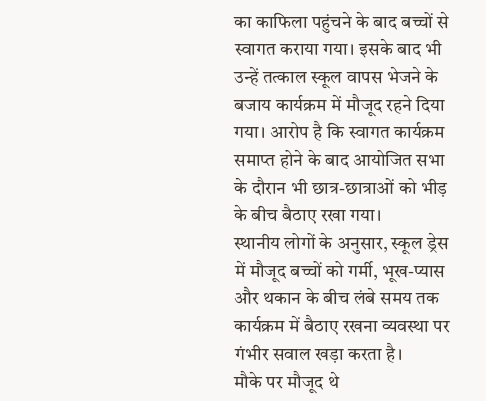का काफिला पहुंचने के बाद बच्चों से स्वागत कराया गया। इसके बाद भी उन्हें तत्काल स्कूल वापस भेजने के बजाय कार्यक्रम में मौजूद रहने दिया गया। आरोप है कि स्वागत कार्यक्रम समाप्त होने के बाद आयोजित सभा के दौरान भी छात्र-छात्राओं को भीड़ के बीच बैठाए रखा गया।
स्थानीय लोगों के अनुसार, स्कूल ड्रेस में मौजूद बच्चों को गर्मी, भूख-प्यास और थकान के बीच लंबे समय तक कार्यक्रम में बैठाए रखना व्यवस्था पर गंभीर सवाल खड़ा करता है।
मौके पर मौजूद थे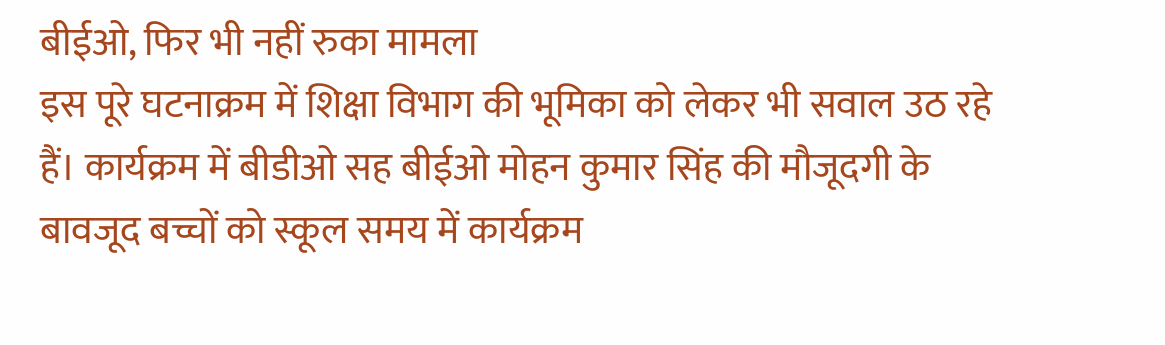बीईओ, फिर भी नहीं रुका मामला
इस पूरे घटनाक्रम में शिक्षा विभाग की भूमिका को लेकर भी सवाल उठ रहे हैं। कार्यक्रम में बीडीओ सह बीईओ मोहन कुमार सिंह की मौजूदगी के बावजूद बच्चों को स्कूल समय में कार्यक्रम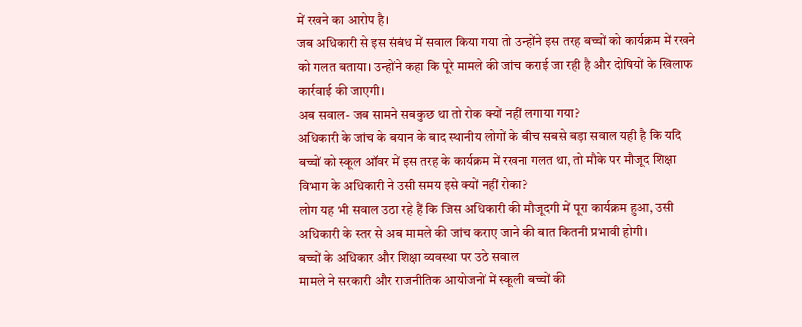में रखने का आरोप है।
जब अधिकारी से इस संबंध में सवाल किया गया तो उन्होंने इस तरह बच्चों को कार्यक्रम में रखने को गलत बताया। उन्होंने कहा कि पूरे मामले की जांच कराई जा रही है और दोषियों के खिलाफ कार्रवाई की जाएगी।
अब सवाल- जब सामने सबकुछ था तो रोक क्यों नहीं लगाया गया?
अधिकारी के जांच के बयान के बाद स्थानीय लोगों के बीच सबसे बड़ा सवाल यही है कि यदि बच्चों को स्कूल ऑवर में इस तरह के कार्यक्रम में रखना गलत था, तो मौके पर मौजूद शिक्षा विभाग के अधिकारी ने उसी समय इसे क्यों नहीं रोका?
लोग यह भी सवाल उठा रहे हैं कि जिस अधिकारी की मौजूदगी में पूरा कार्यक्रम हुआ, उसी अधिकारी के स्तर से अब मामले की जांच कराए जाने की बात कितनी प्रभावी होगी।
बच्चों के अधिकार और शिक्षा व्यवस्था पर उठे सवाल
मामले ने सरकारी और राजनीतिक आयोजनों में स्कूली बच्चों की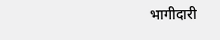भागीदारी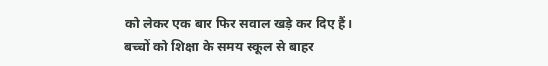को लेकर एक बार फिर सवाल खड़े कर दिए हैं। बच्चों को शिक्षा के समय स्कूल से बाहर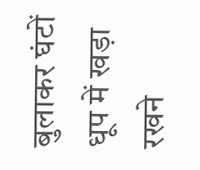बुलाकर घंटों धूप में खड़ा रखने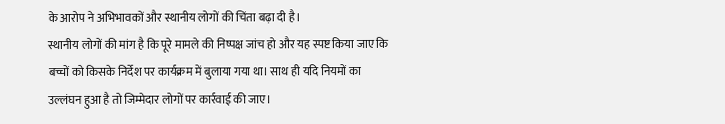के आरोप ने अभिभावकों और स्थानीय लोगों की चिंता बढ़ा दी है।
स्थानीय लोगों की मांग है कि पूरे मामले की निष्पक्ष जांच हो और यह स्पष्ट किया जाए कि बच्चों को किसके निर्देश पर कार्यक्रम में बुलाया गया था। साथ ही यदि नियमों का उल्लंघन हुआ है तो जिम्मेदार लोगों पर कार्रवाई की जाए।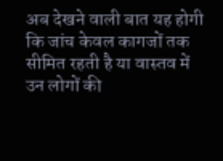अब देखने वाली बात यह होगी कि जांच केवल कागजों तक सीमित रहती है या वास्तव में उन लोगों की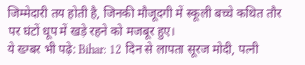जिम्मेदारी तय होती है, जिनकी मौजूदगी में स्कूली बच्चे कथित तौर पर घंटों धूप में खड़े रहने को मजबूर हुए।
ये ख्ग्बर भी पढ़े: Bihar: 12 दिन से लापता सूरज मोदी, पत्नी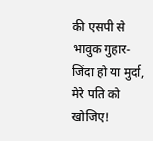की एसपी से भावुक गुहार- जिंदा हो या मुर्दा, मेरे पति को खोजिए!